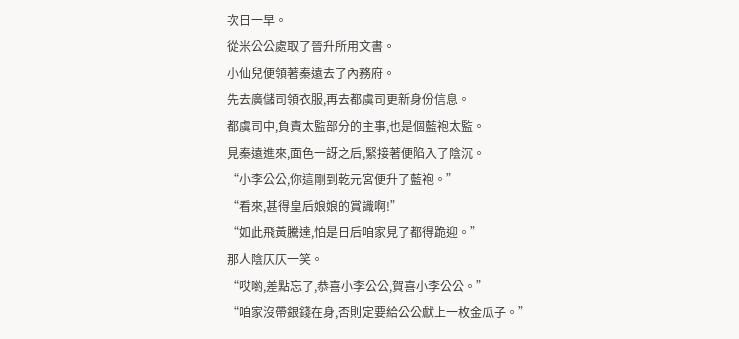次日一早。
從米公公處取了晉升所用文書。
小仙兒便領著秦遠去了內務府。
先去廣儲司領衣服,再去都虞司更新身份信息。
都虞司中,負責太監部分的主事,也是個藍袍太監。
見秦遠進來,面色一訝之后,緊接著便陷入了陰沉。
“小李公公,你這剛到乾元宮便升了藍袍。”
“看來,甚得皇后娘娘的賞識啊!”
“如此飛黃騰達,怕是日后咱家見了都得跪迎。”
那人陰仄仄一笑。
“哎喲,差點忘了,恭喜小李公公,賀喜小李公公。”
“咱家沒帶銀錢在身,否則定要給公公獻上一枚金瓜子。”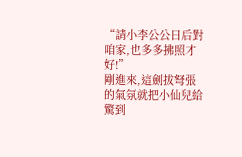“請小李公公日后對咱家,也多多拂照才好!”
剛進來,這劍拔弩張的氣氛就把小仙兒給驚到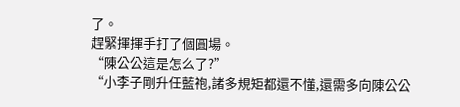了。
趕緊揮揮手打了個圓場。
“陳公公這是怎么了?”
“小李子剛升任藍袍,諸多規矩都還不懂,還需多向陳公公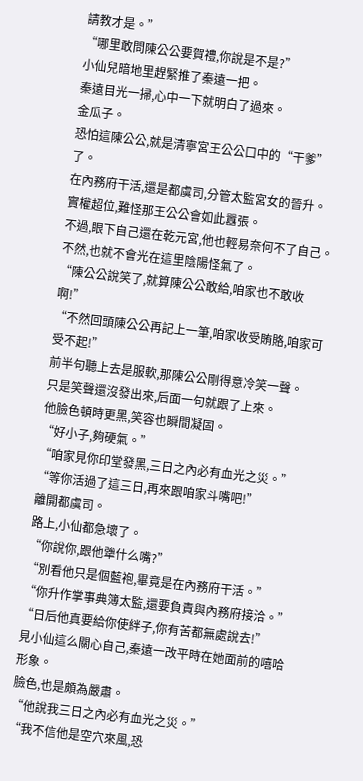請教才是。”
“哪里敢問陳公公要賀禮,你說是不是?”
小仙兒暗地里趕緊推了秦遠一把。
秦遠目光一掃,心中一下就明白了過來。
金瓜子。
恐怕這陳公公,就是清寧宮王公公口中的“干爹”了。
在內務府干活,還是都虞司,分管太監宮女的晉升。
實權超位,難怪那王公公會如此囂張。
不過,眼下自己還在乾元宮,他也輕易奈何不了自己。
不然,也就不會光在這里陰陽怪氣了。
“陳公公說笑了,就算陳公公敢給,咱家也不敢收啊!”
“不然回頭陳公公再記上一筆,咱家收受賄賂,咱家可受不起!”
前半句聽上去是服軟,那陳公公剛得意冷笑一聲。
只是笑聲還沒發出來,后面一句就跟了上來。
他臉色頓時更黑,笑容也瞬間凝固。
“好小子,夠硬氣。”
“咱家見你印堂發黑,三日之內必有血光之災。”
“等你活過了這三日,再來跟咱家斗嘴吧!”
離開都虞司。
路上,小仙都急壞了。
“你說你,跟他犟什么嘴?”
“別看他只是個藍袍,畢竟是在內務府干活。”
“你升作掌事典簿太監,還要負責與內務府接洽。”
“日后他真要給你使絆子,你有苦都無處說去!”
見小仙這么關心自己,秦遠一改平時在她面前的嘻哈形象。
臉色,也是頗為嚴肅。
“他說我三日之內必有血光之災。”
“我不信他是空穴來風,恐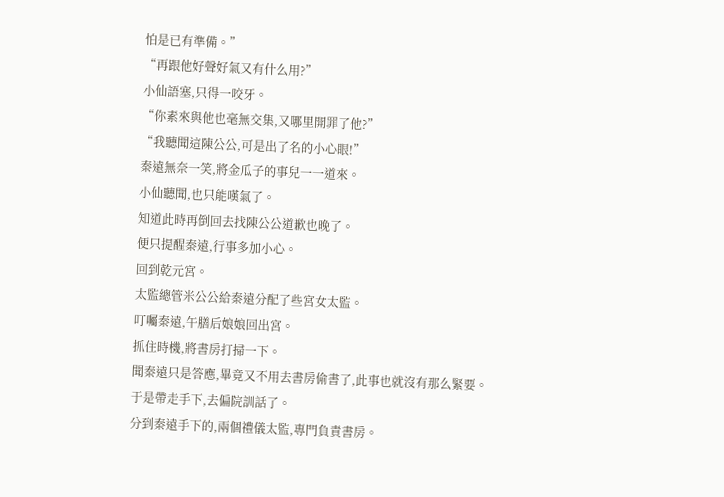怕是已有準備。”
“再跟他好聲好氣又有什么用?”
小仙語塞,只得一咬牙。
“你素來與他也毫無交集,又哪里開罪了他?”
“我聽聞這陳公公,可是出了名的小心眼!”
秦遠無奈一笑,將金瓜子的事兒一一道來。
小仙聽聞,也只能嘆氣了。
知道此時再倒回去找陳公公道歉也晚了。
便只提醒秦遠,行事多加小心。
回到乾元宮。
太監總管米公公給秦遠分配了些宮女太監。
叮囑秦遠,午膳后娘娘回出宮。
抓住時機,將書房打掃一下。
聞秦遠只是答應,畢竟又不用去書房偷書了,此事也就沒有那么緊要。
于是帶走手下,去偏院訓話了。
分到秦遠手下的,兩個禮儀太監,專門負責書房。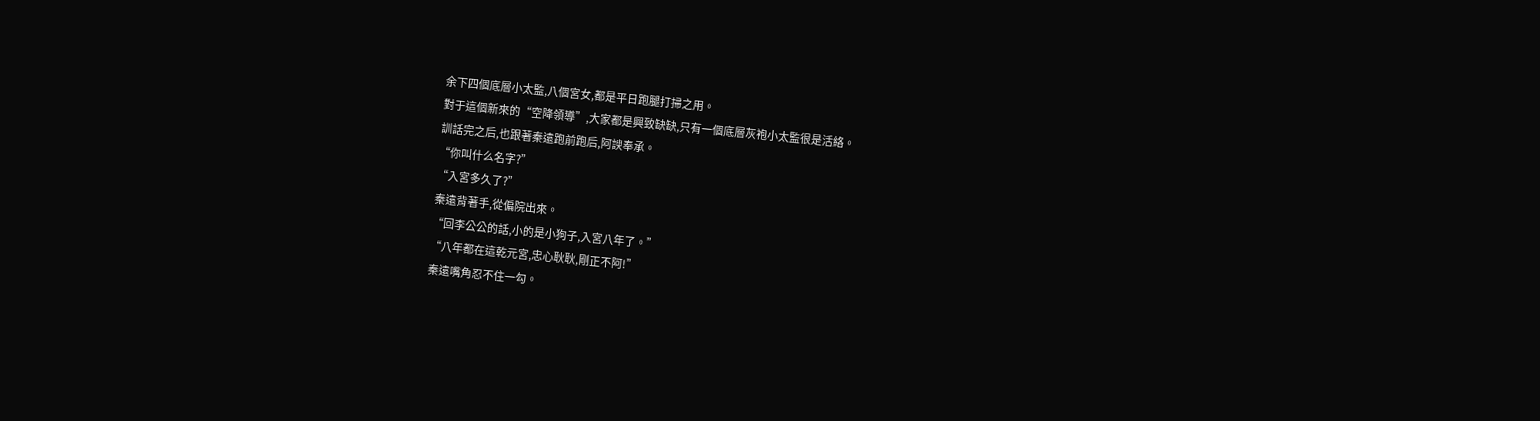余下四個底層小太監,八個宮女,都是平日跑腿打掃之用。
對于這個新來的“空降領導”,大家都是興致缺缺,只有一個底層灰袍小太監很是活絡。
訓話完之后,也跟著秦遠跑前跑后,阿諛奉承。
“你叫什么名字?”
“入宮多久了?”
秦遠背著手,從偏院出來。
“回李公公的話,小的是小狗子,入宮八年了。”
“八年都在這乾元宮,忠心耿耿,剛正不阿!”
秦遠嘴角忍不住一勾。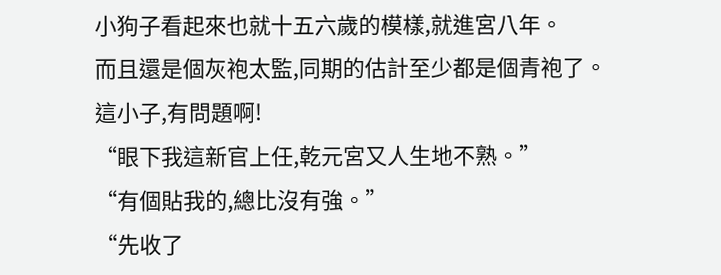小狗子看起來也就十五六歲的模樣,就進宮八年。
而且還是個灰袍太監,同期的估計至少都是個青袍了。
這小子,有問題啊!
“眼下我這新官上任,乾元宮又人生地不熟。”
“有個貼我的,總比沒有強。”
“先收了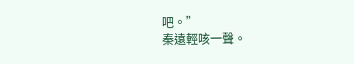吧。”
秦遠輕咳一聲。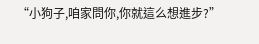“小狗子,咱家問你,你就這么想進步?”